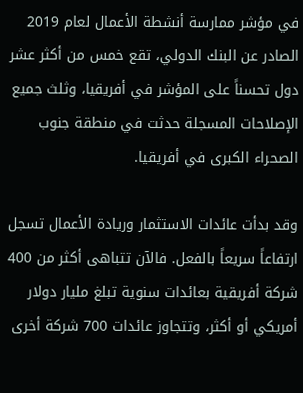في مؤشر ممارسة أنشطة الأعمال لعام 2019 الصادر عن البنك الدولي، تقع خمس من أكثر عشر دول تحسناً على المؤشر في أفريقيا، وثلث جميع الإصلاحات المسجلة حدثت في منطقة جنوب الصحراء الكبرى في أفريقيا.

وقد بدأت عائدات الاستثمار وريادة الأعمال تسجل ارتفاعاً سريعاً بالفعل. فالآن تتباهى أكثر من 400 شركة أفريقية بعائدات سنوية تبلغ مليار دولار أمريكي أو أكثر، وتتجاوز عائدات 700 شركة أخرى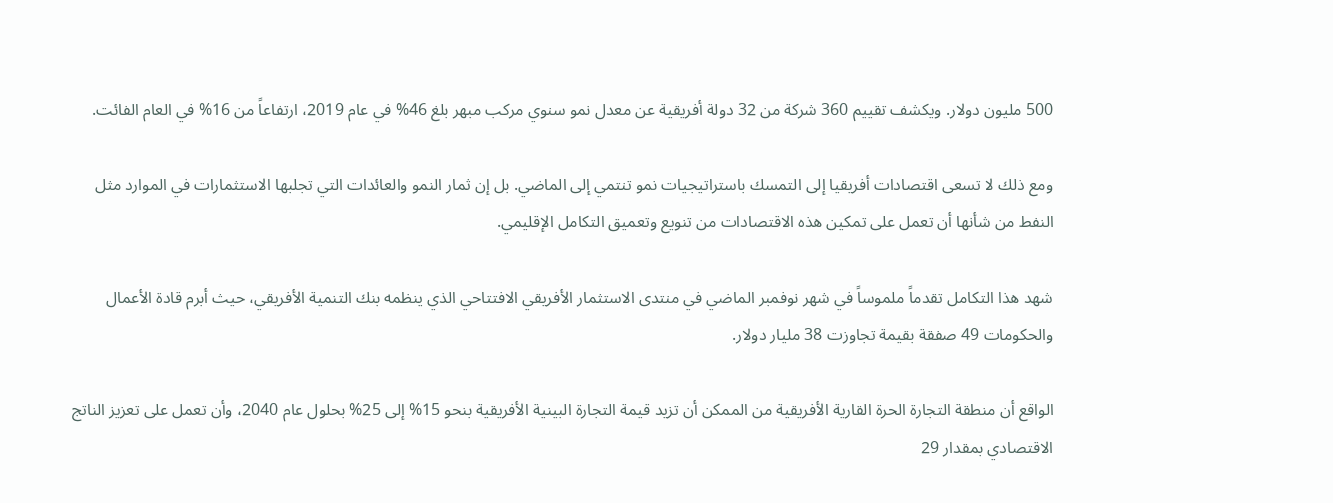500 مليون دولار. ويكشف تقييم 360 شركة من 32 دولة أفريقية عن معدل نمو سنوي مركب مبهر بلغ 46% في عام 2019، ارتفاعاً من 16% في العام الفائت.

ومع ذلك لا تسعى اقتصادات أفريقيا إلى التمسك باستراتيجيات نمو تنتمي إلى الماضي. بل إن ثمار النمو والعائدات التي تجلبها الاستثمارات في الموارد مثل النفط من شأنها أن تعمل على تمكين هذه الاقتصادات من تنويع وتعميق التكامل الإقليمي.

شهد هذا التكامل تقدماً ملموساً في شهر نوفمبر الماضي في منتدى الاستثمار الأفريقي الافتتاحي الذي ينظمه بنك التنمية الأفريقي، حيث أبرم قادة الأعمال والحكومات 49 صفقة بقيمة تجاوزت 38 مليار دولار.

الواقع أن منطقة التجارة الحرة القارية الأفريقية من الممكن أن تزيد قيمة التجارة البينية الأفريقية بنحو 15% إلى 25% بحلول عام 2040، وأن تعمل على تعزيز الناتج الاقتصادي بمقدار 29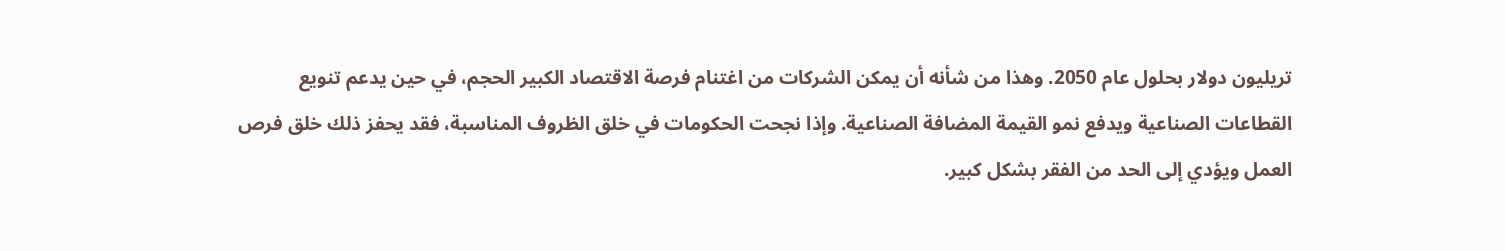تريليون دولار بحلول عام 2050. وهذا من شأنه أن يمكن الشركات من اغتنام فرصة الاقتصاد الكبير الحجم، في حين يدعم تنويع القطاعات الصناعية ويدفع نمو القيمة المضافة الصناعية. وإذا نجحت الحكومات في خلق الظروف المناسبة، فقد يحفز ذلك خلق فرص العمل ويؤدي إلى الحد من الفقر بشكل كبير.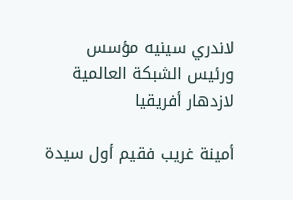لاندري سينيه مؤسس ورئيس الشبكة العالمية لازدهار أفريقيا

أمينة غريب فقيم أول سيدة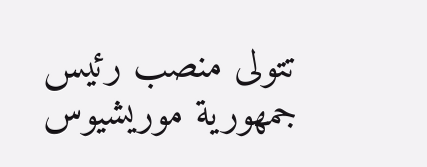تتولى منصب رئيس جمهورية موريشيوس